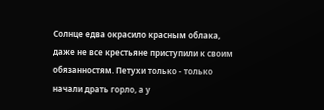Солнце едва окрасило красным облака, даже не все крестьяне приступили к своим обязанностям. Петухи только - только начали драть горло, а у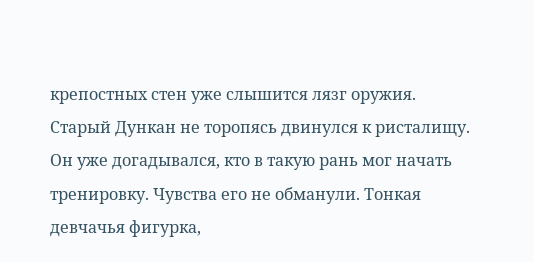крепостных стен уже слышится лязг оружия.
Старый Дункан не торопясь двинулся к ристалищу. Он уже догадывался, кто в такую рань мог начать тренировку. Чувства его не обманули. Тонкая девчачья фигурка,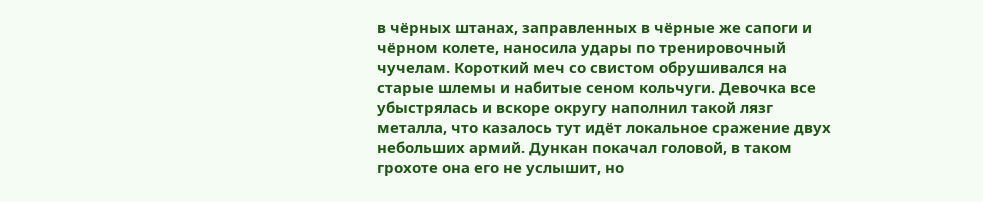в чёрных штанах, заправленных в чёрные же сапоги и чёрном колете, наносила удары по тренировочный чучелам. Короткий меч со свистом обрушивался на старые шлемы и набитые сеном кольчуги. Девочка все убыстрялась и вскоре округу наполнил такой лязг металла, что казалось тут идёт локальное сражение двух небольших армий. Дункан покачал головой, в таком грохоте она его не услышит, но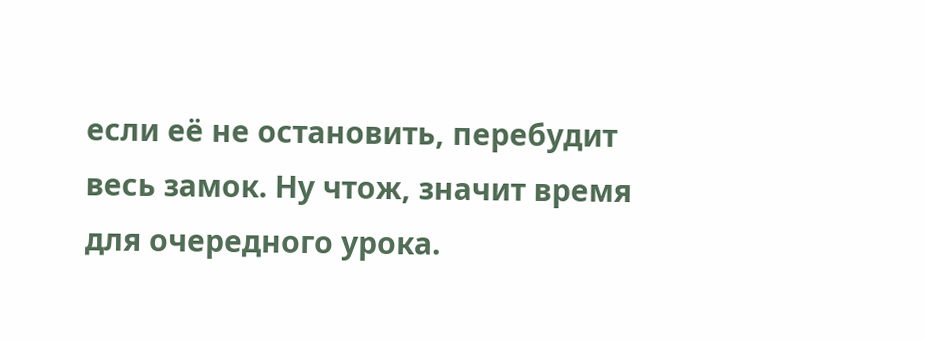если её не остановить, перебудит весь замок. Ну чтож, значит время для очередного урока.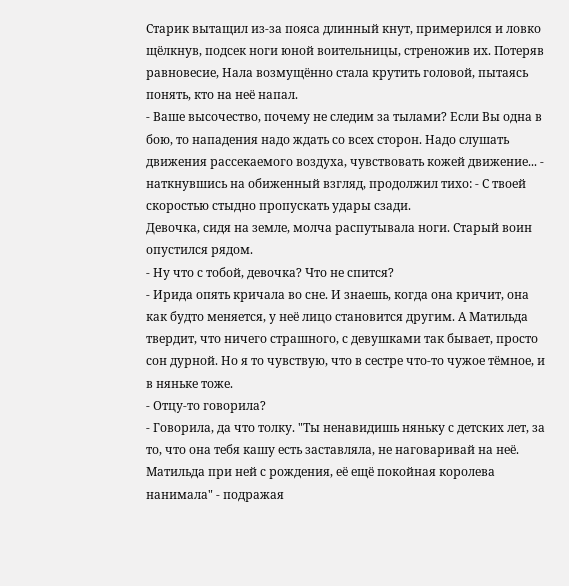Старик вытащил из-за пояса длинный кнут, примерился и ловко щёлкнув, подсек ноги юной воительницы, стреножив их. Потеряв равновесие, Нала возмущённо стала крутить головой, пытаясь понять, кто на неё напал.
- Ваше высочество, почему не следим за тылами? Если Вы одна в бою, то нападения надо ждать со всех сторон. Надо слушать движения рассекаемого воздуха, чувствовать кожей движение... - наткнувшись на обиженный взгляд, продолжил тихо: - С твоей скоростью стыдно пропускать удары сзади.
Девочка, сидя на земле, молча распутывала ноги. Старый воин опустился рядом.
- Ну что с тобой, девочка? Что не спится?
- Ирида опять кричала во сне. И знаешь, когда она кричит, она как будто меняется, у неё лицо становится другим. А Матильда твердит, что ничего страшного, с девушками так бывает, просто сон дурной. Но я то чувствую, что в сестре что-то чужое тёмное, и в няньке тоже.
- Отцу-то говорила?
- Говорила, да что толку. "Ты ненавидишь няньку с детских лет, за то, что она тебя кашу есть заставляла, не наговаривай на неё. Матильда при ней с рождения, её ещё покойная королева нанимала" - подражая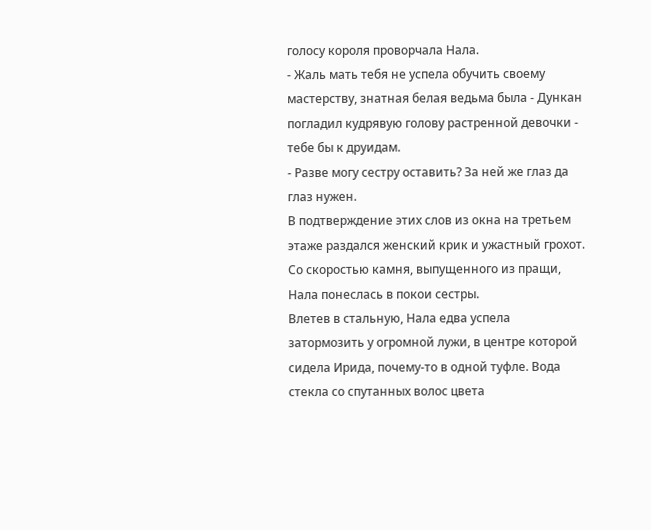голосу короля проворчала Нала.
- Жаль мать тебя не успела обучить своему мастерству, знатная белая ведьма была - Дункан погладил кудрявую голову растренной девочки - тебе бы к друидам.
- Разве могу сестру оставить? За ней же глаз да глаз нужен.
В подтверждение этих слов из окна на третьем этаже раздался женский крик и ужастный грохот. Со скоростью камня, выпущенного из пращи, Нала понеслась в покои сестры.
Влетев в стальную, Нала едва успела затормозить у огромной лужи, в центре которой сидела Ирида, почему-то в одной туфле. Вода стекла со спутанных волос цвета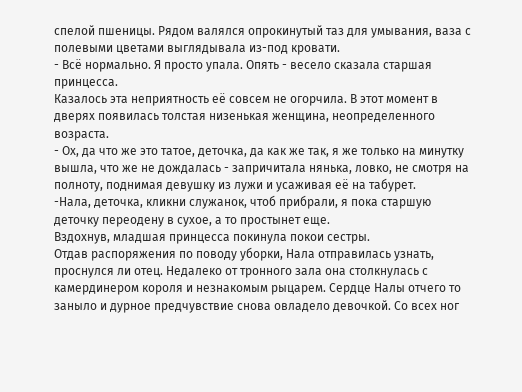спелой пшеницы. Рядом валялся опрокинутый таз для умывания, ваза с полевыми цветами выглядывала из-под кровати.
- Всё нормально. Я просто упала. Опять - весело сказала старшая принцесса.
Казалось эта неприятность её совсем не огорчила. В этот момент в дверях появилась толстая низенькая женщина, неопределенного возраста.
- Ох, да что же это татое, деточка, да как же так, я же только на минутку вышла, что же не дождалась - запричитала нянька, ловко, не смотря на полноту, поднимая девушку из лужи и усаживая её на табурет.
-Нала, деточка, кликни служанок, чтоб прибрали, я пока старшую деточку переодену в сухое, а то простынет еще.
Вздохнув, младшая принцесса покинула покои сестры.
Отдав распоряжения по поводу уборки, Нала отправилась узнать, проснулся ли отец. Недалеко от тронного зала она столкнулась с камердинером короля и незнакомым рыцарем. Сердце Налы отчего то заныло и дурное предчувствие снова овладело девочкой. Со всех ног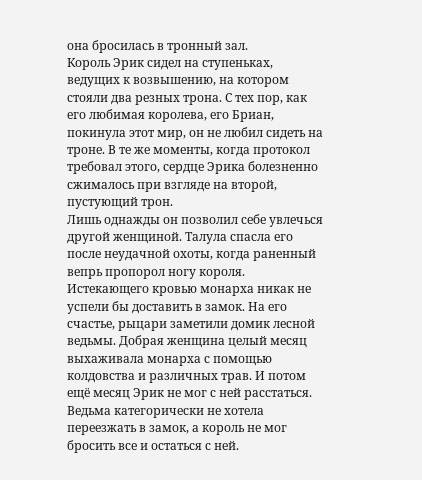она бросилась в тронный зал.
Король Эрик сидел на ступеньках, ведущих к возвышению, на котором стояли два резных трона. С тех пор, как его любимая королева, его Бриан, покинула этот мир, он не любил сидеть на троне. В те же моменты, когда протокол требовал этого, сердце Эрика болезненно сжималось при взгляде на второй, пустующий трон.
Лишь однажды он позволил себе увлечься другой женщиной. Талула спасла его после неудачной охоты, когда раненный вепрь пропорол ногу короля. Истекающего кровью монарха никак не успели бы доставить в замок. На его счастье, рыцари заметили домик лесной ведьмы. Добрая женщина целый месяц выхаживала монарха с помощью колдовства и различных трав. И потом ещё месяц Эрик не мог с ней расстаться.
Ведьма категорически не хотела переезжать в замок, а король не мог бросить все и остаться с ней.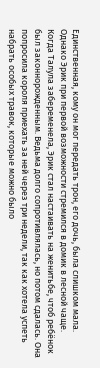Единственная, кому он мог передать трон, его дочь, была слишком мала. Однако Эрик при первой возможности стремился в домик в лесной чаще.
Когда Талула забеременела, Эрик стал настаивать на женитьбе, чтоб ребёнок был законнорожденным. Ведьма долго сопротивлялась, но потом сдалась. Она попросила короля приехать за ней через три недели, так как хотела успеть набрать особых травок, которые можно было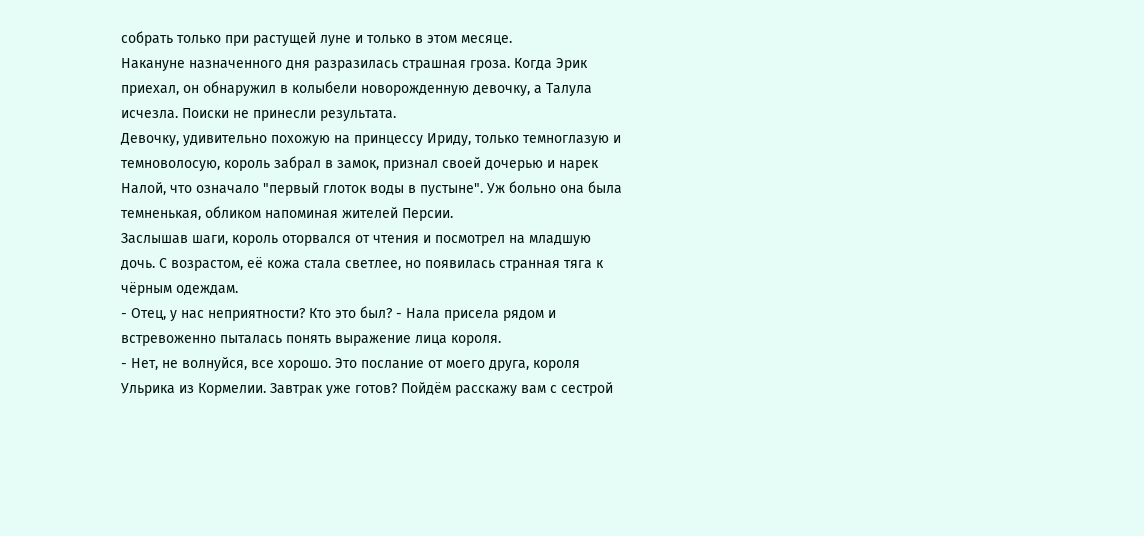собрать только при растущей луне и только в этом месяце.
Накануне назначенного дня разразилась страшная гроза. Когда Эрик приехал, он обнаружил в колыбели новорожденную девочку, а Талула исчезла. Поиски не принесли результата.
Девочку, удивительно похожую на принцессу Ириду, только темноглазую и темноволосую, король забрал в замок, признал своей дочерью и нарек Налой, что означало "первый глоток воды в пустыне". Уж больно она была темненькая, обликом напоминая жителей Персии.
Заслышав шаги, король оторвался от чтения и посмотрел на младшую дочь. С возрастом, её кожа стала светлее, но появилась странная тяга к чёрным одеждам.
- Отец, у нас неприятности? Кто это был? - Нала присела рядом и встревоженно пыталась понять выражение лица короля.
- Нет, не волнуйся, все хорошо. Это послание от моего друга, короля Ульрика из Кормелии. Завтрак уже готов? Пойдём расскажу вам с сестрой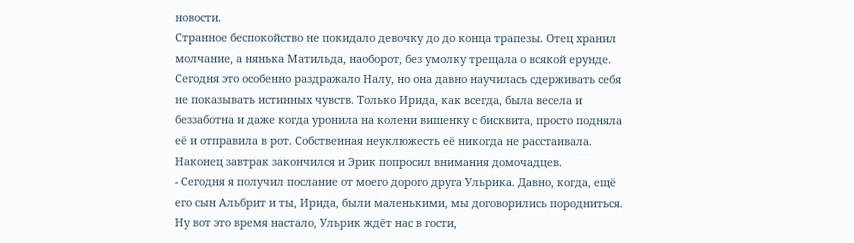новости.
Странное беспокойство не покидало девочку до до конца трапезы. Отец хранил молчание, а нянька Матильда, наоборот, без умолку трещала о всякой ерунде. Сегодня это особенно раздражало Налу, но она давно научилась сдерживать себя не показывать истинных чувств. Только Ирида, как всегда, была весела и беззаботна и даже когда уронила на колени вишенку с бисквита, просто подняла её и отправила в рот. Собственная неуклюжесть её никогда не расстаивала.
Наконец завтрак закончился и Эрик попросил внимания домочадцев.
- Сегодня я получил послание от моего дорого друга Ульрика. Давно, когда, ещё его сын Альбрит и ты, Ирида, были маленькими, мы договорились породниться. Ну вот это время настало, Ульрик ждёт нас в гости,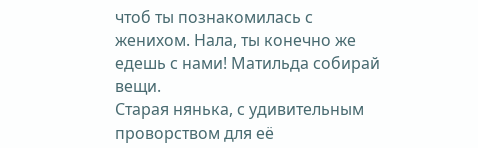чтоб ты познакомилась с женихом. Нала, ты конечно же едешь с нами! Матильда собирай вещи.
Старая нянька, с удивительным проворством для её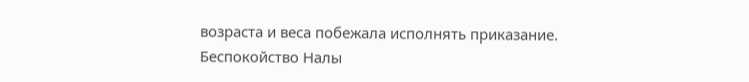возраста и веса побежала исполнять приказание.
Беспокойство Налы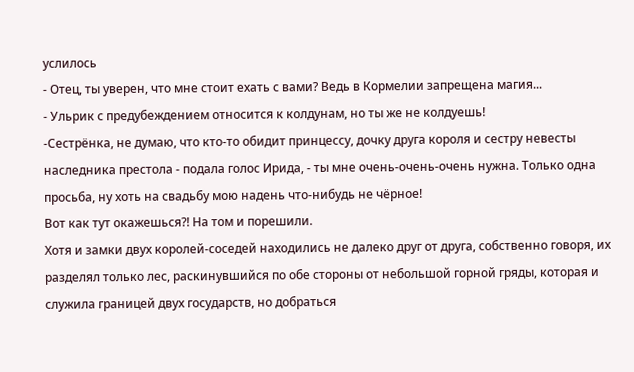услилось
- Отец, ты уверен, что мне стоит ехать с вами? Ведь в Кормелии запрещена магия...
- Ульрик с предубеждением относится к колдунам, но ты же не колдуешь!
-Сестрёнка, не думаю, что кто-то обидит принцессу, дочку друга короля и сестру невесты наследника престола - подала голос Ирида, - ты мне очень-очень-очень нужна. Только одна просьба, ну хоть на свадьбу мою надень что-нибудь не чёрное!
Вот как тут окажешься?! На том и порешили.
Хотя и замки двух королей-соседей находились не далеко друг от друга, собственно говоря, их разделял только лес, раскинувшийся по обе стороны от небольшой горной гряды, которая и служила границей двух государств, но добраться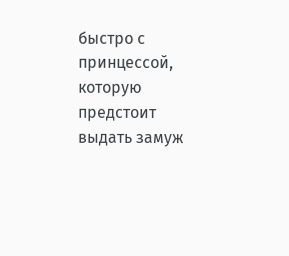быстро с принцессой, которую предстоит выдать замуж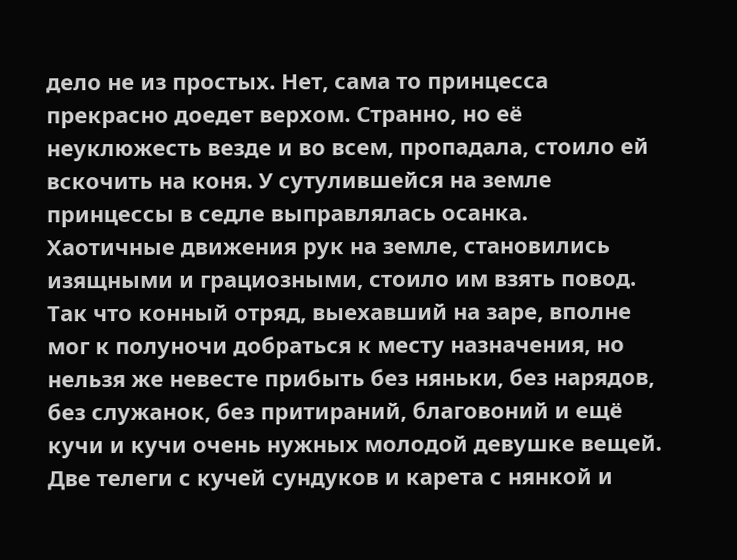дело не из простых. Нет, сама то принцесса прекрасно доедет верхом. Странно, но её неуклюжесть везде и во всем, пропадала, стоило ей вскочить на коня. У сутулившейся на земле принцессы в седле выправлялась осанка. Хаотичные движения рук на земле, становились изящными и грациозными, стоило им взять повод. Так что конный отряд, выехавший на заре, вполне мог к полуночи добраться к месту назначения, но нельзя же невесте прибыть без няньки, без нарядов, без служанок, без притираний, благовоний и ещё кучи и кучи очень нужных молодой девушке вещей. Две телеги с кучей сундуков и карета с нянкой и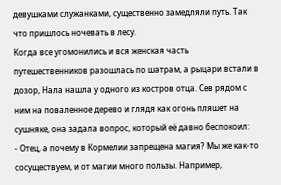девушками служанками, существенно замедляли путь. Так что пришлось ночевать в лесу.
Когда все угомонились и вся женская часть путешественников разошлась по шатрам, а рыцари встали в дозор, Нала нашла у одного из костров отца. Сев рядом с ним на поваленное дерево и глядя как огонь пляшет на сушняке, она задала вопрос, который её давно беспокоил:
- Отец, а почему в Кормелии запрещена магия? Мы же как-то сосуществуем, и от магии много пользы. Например,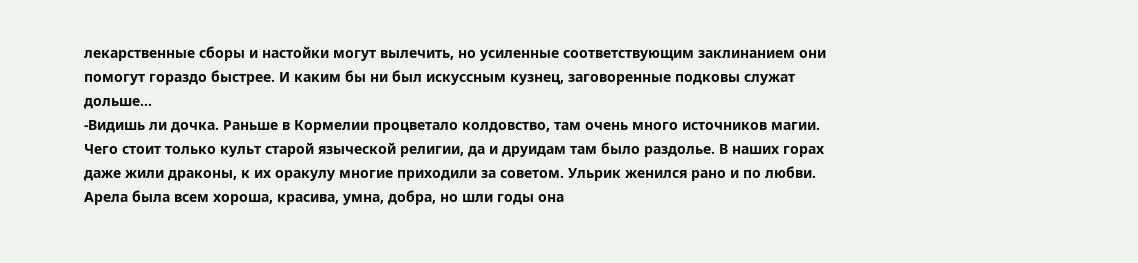лекарственные сборы и настойки могут вылечить, но усиленные соответствующим заклинанием они помогут гораздо быстрее. И каким бы ни был искуссным кузнец, заговоренные подковы служат дольше...
-Видишь ли дочка. Раньше в Кормелии процветало колдовство, там очень много источников магии. Чего стоит только культ старой языческой религии, да и друидам там было раздолье. В наших горах даже жили драконы, к их оракулу многие приходили за советом. Ульрик женился рано и по любви. Арела была всем хороша, красива, умна, добра, но шли годы она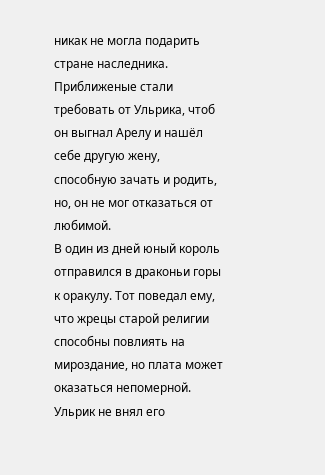никак не могла подарить стране наследника. Приближеные стали требовать от Ульрика, чтоб он выгнал Арелу и нашёл себе другую жену, способную зачать и родить, но, он не мог отказаться от любимой.
В один из дней юный король отправился в драконьи горы к оракулу. Тот поведал ему, что жрецы старой религии способны повлиять на мироздание, но плата может оказаться непомерной. Ульрик не внял его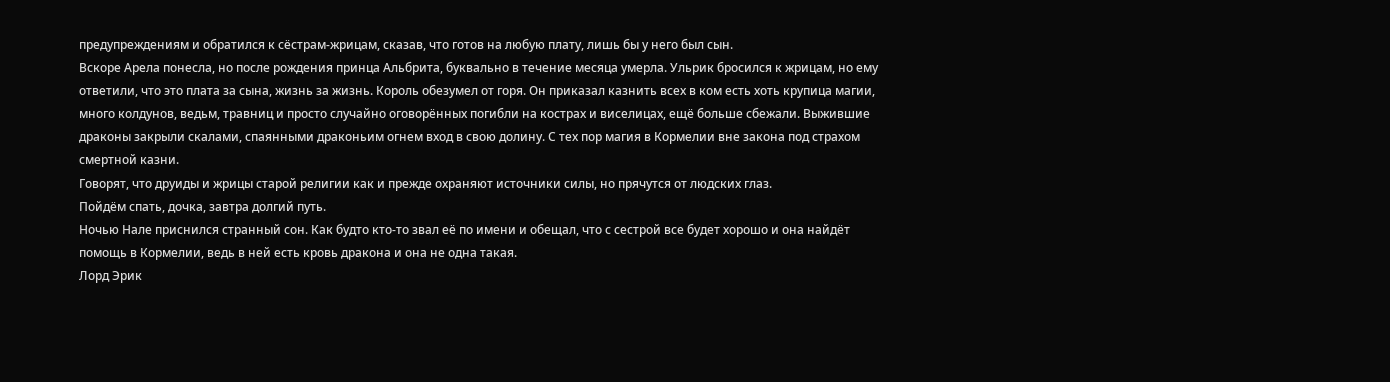предупреждениям и обратился к сёстрам-жрицам, сказав, что готов на любую плату, лишь бы у него был сын.
Вскоре Арела понесла, но после рождения принца Альбрита, буквально в течение месяца умерла. Ульрик бросился к жрицам, но ему ответили, что это плата за сына, жизнь за жизнь. Король обезумел от горя. Он приказал казнить всех в ком есть хоть крупица магии, много колдунов, ведьм, травниц и просто случайно оговорённых погибли на кострах и виселицах, ещё больше сбежали. Выжившие драконы закрыли скалами, спаянными драконьим огнем вход в свою долину. С тех пор магия в Кормелии вне закона под страхом смертной казни.
Говорят, что друиды и жрицы старой религии как и прежде охраняют источники силы, но прячутся от людских глаз.
Пойдём спать, дочка, завтра долгий путь.
Ночью Нале приснился странный сон. Как будто кто-то звал её по имени и обещал, что с сестрой все будет хорошо и она найдёт помощь в Кормелии, ведь в ней есть кровь дракона и она не одна такая.
Лорд Эрик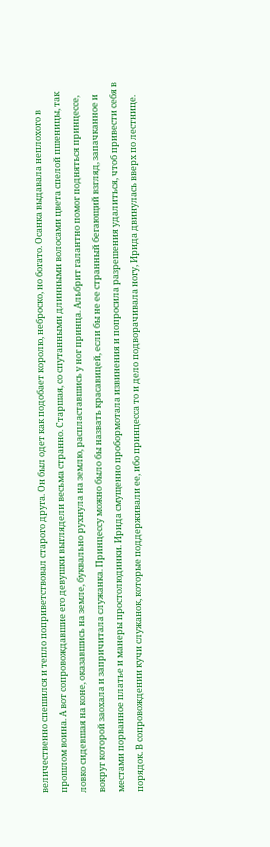величественно спешился и тепло поприветствовал старого друга. Он был одет как подобает королю, неброско, но богато. Осанка выдавала неплохого в прошлом воина. А вот сопровождавшие его девушки выглядели весьма странно. Старшая, со спутанными длинными волосами цвета спелой пшеницы, так ловко сидевшая на коне, оказавшись на земле, буквально рухнула на землю, распластавшись у ног принца. Альбрит галантно помог подняться принцессе, вокруг которой заохала и запричитала служанка. Принцессу можно было бы назвать красавицей, если бы не ее странный бегающий взгляд, запачканное и местами порванное платье и манеры простолюдинки. Ирида смущенно пробормотала извинения и попросила разрешения удалиться, чтоб привести себя в порядок. В сопровождении кучи служанок, которые поддерживали ее, ибо принцесса то и дело подворачивала ногу, Ирида двинулась вверх по лестнице.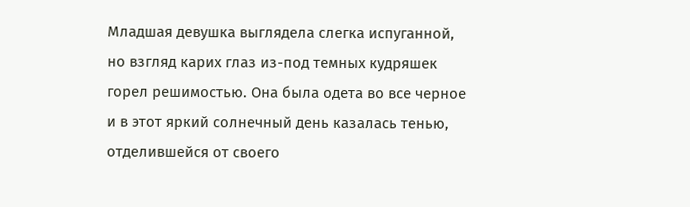Младшая девушка выглядела слегка испуганной, но взгляд карих глаз из-под темных кудряшек горел решимостью. Она была одета во все черное и в этот яркий солнечный день казалась тенью, отделившейся от своего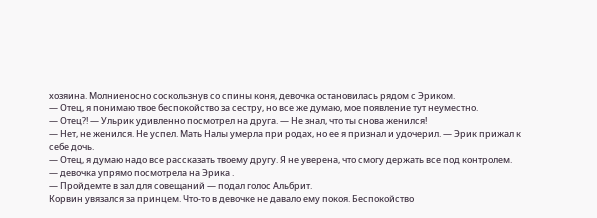хозяина. Молниеносно соскользнув со спины коня, девочка остановилась рядом с Эриком.
— Отец, я понимаю твое беспокойство за сестру, но все же думаю, мое появление тут неуместно.
— Отец?! — Ульрик удивленно посмотрел на друга. — Не знал, что ты снова женился!
— Нет, не женился. Не успел. Мать Налы умерла при родах, но ее я признал и удочерил. — Эрик прижал к себе дочь.
— Отец, я думаю надо все рассказать твоему другу. Я не уверена, что смогу держать все под контролем. — девочка упрямо посмотрела на Эрика .
— Пройдемте в зал для совещаний — подал голос Альбрит.
Корвин увязался за принцем. Что-то в девочке не давало ему покоя. Беспокойство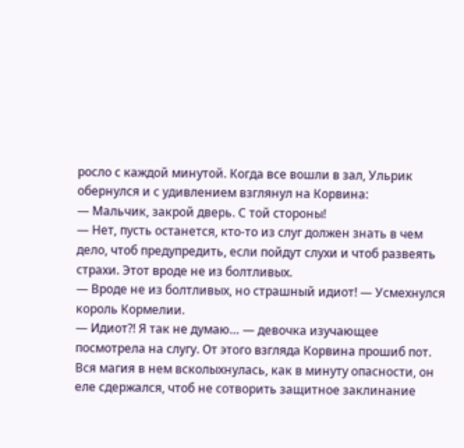росло с каждой минутой. Когда все вошли в зал, Ульрик обернулся и с удивлением взглянул на Корвина:
— Мальчик, закрой дверь. С той стороны!
— Нет, пусть останется, кто-то из слуг должен знать в чем дело, чтоб предупредить, если пойдут слухи и чтоб развеять страхи. Этот вроде не из болтливых.
— Вроде не из болтливых, но страшный идиот! — Усмехнулся король Кормелии.
— Идиот?! Я так не думаю… — девочка изучающее посмотрела на слугу. От этого взгляда Корвина прошиб пот. Вся магия в нем всколыхнулась, как в минуту опасности, он еле сдержался, чтоб не сотворить защитное заклинание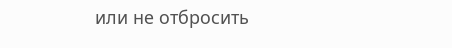или не отбросить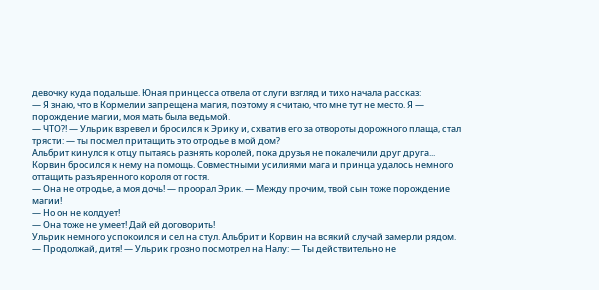девочку куда подальше. Юная принцесса отвела от слуги взгляд и тихо начала рассказ:
— Я знаю, что в Кормелии запрещена магия, поэтому я считаю, что мне тут не место. Я — порождение магии, моя мать была ведьмой.
— ЧТО?! — Ульрик взревел и бросился к Эрику и, схватив его за отвороты дорожного плаща, стал трясти: — ты посмел притащить это отродье в мой дом?
Альбрит кинулся к отцу пытаясь разнять королей, пока друзья не покалечили друг друга... Корвин бросился к нему на помощь. Совместными усилиями мага и принца удалось немного оттащить разъяренного короля от гостя.
— Она не отродье, а моя дочь! — проорал Эрик. — Между прочим, твой сын тоже порождение магии!
— Но он не колдует!
— Она тоже не умеет! Дай ей договорить!
Ульрик немного успокоился и сел на стул. Альбрит и Корвин на всякий случай замерли рядом.
— Продолжай, дитя! — Ульрик грозно посмотрел на Налу: — Ты действительно не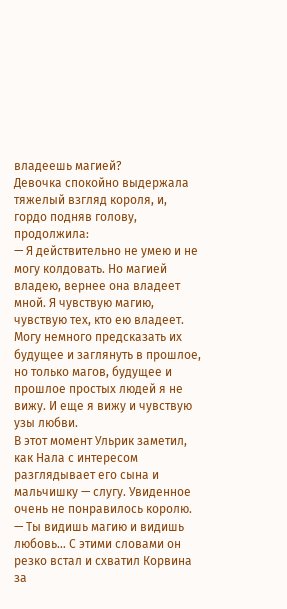владеешь магией?
Девочка спокойно выдержала тяжелый взгляд короля, и, гордо подняв голову, продолжила:
— Я действительно не умею и не могу колдовать. Но магией владею, вернее она владеет мной. Я чувствую магию, чувствую тех, кто ею владеет. Могу немного предсказать их будущее и заглянуть в прошлое, но только магов, будущее и прошлое простых людей я не вижу. И еще я вижу и чувствую узы любви.
В этот момент Ульрик заметил, как Нала с интересом разглядывает его сына и мальчишку — слугу. Увиденное очень не понравилось королю.
— Ты видишь магию и видишь любовь… С этими словами он резко встал и схватил Корвина за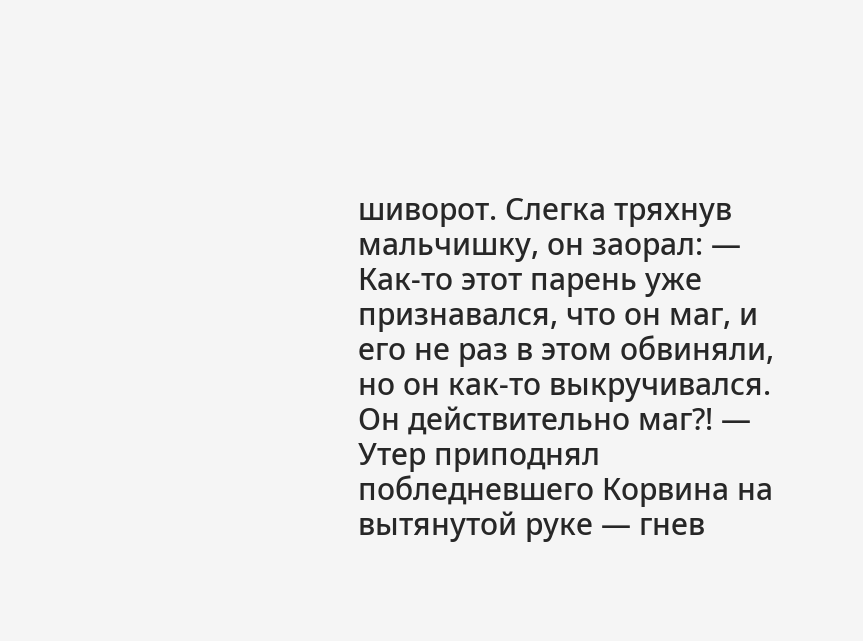шиворот. Слегка тряхнув мальчишку, он заорал: — Как-то этот парень уже признавался, что он маг, и его не раз в этом обвиняли, но он как-то выкручивался. Он действительно маг?! — Утер приподнял побледневшего Корвина на вытянутой руке — гнев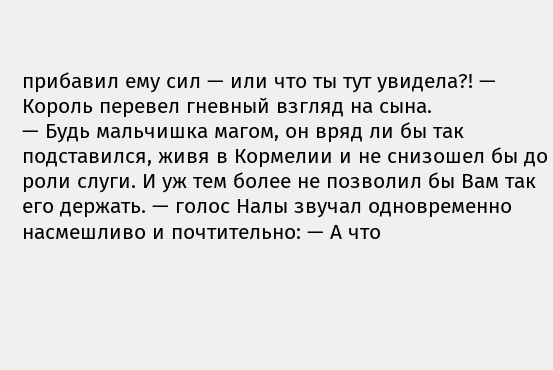прибавил ему сил — или что ты тут увидела?! — Король перевел гневный взгляд на сына.
— Будь мальчишка магом, он вряд ли бы так подставился, живя в Кормелии и не снизошел бы до роли слуги. И уж тем более не позволил бы Вам так его держать. — голос Налы звучал одновременно насмешливо и почтительно: — А что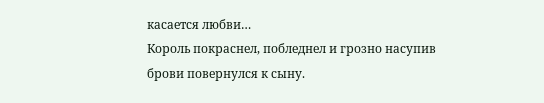касается любви…
Король покраснел, побледнел и грозно насупив брови повернулся к сыну.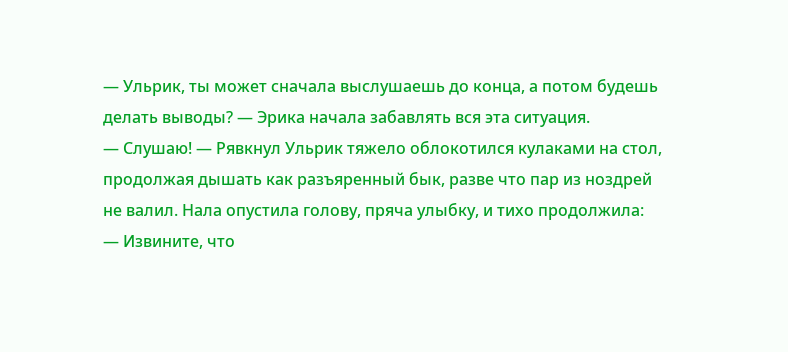— Ульрик, ты может сначала выслушаешь до конца, а потом будешь делать выводы? — Эрика начала забавлять вся эта ситуация.
— Слушаю! — Рявкнул Ульрик тяжело облокотился кулаками на стол, продолжая дышать как разъяренный бык, разве что пар из ноздрей не валил. Нала опустила голову, пряча улыбку, и тихо продолжила:
— Извините, что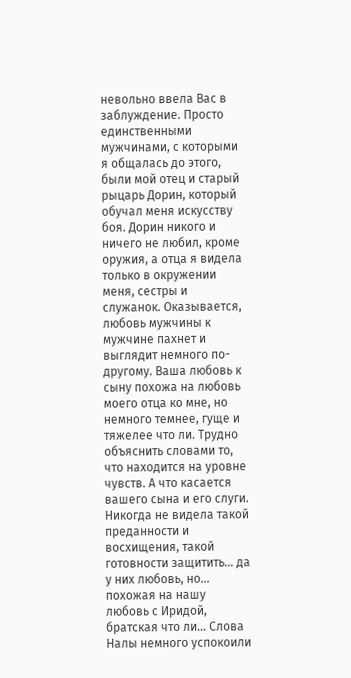невольно ввела Вас в заблуждение. Просто единственными мужчинами, с которыми я общалась до этого, были мой отец и старый рыцарь Дорин, который обучал меня искусству боя. Дорин никого и ничего не любил, кроме оружия, а отца я видела только в окружении меня, сестры и служанок. Оказывается, любовь мужчины к мужчине пахнет и выглядит немного по-другому. Ваша любовь к сыну похожа на любовь моего отца ко мне, но немного темнее, гуще и тяжелее что ли. Трудно объяснить словами то, что находится на уровне чувств. А что касается вашего сына и его слуги. Никогда не видела такой преданности и восхищения, такой готовности защитить… да у них любовь, но… похожая на нашу любовь с Иридой, братская что ли… Слова Налы немного успокоили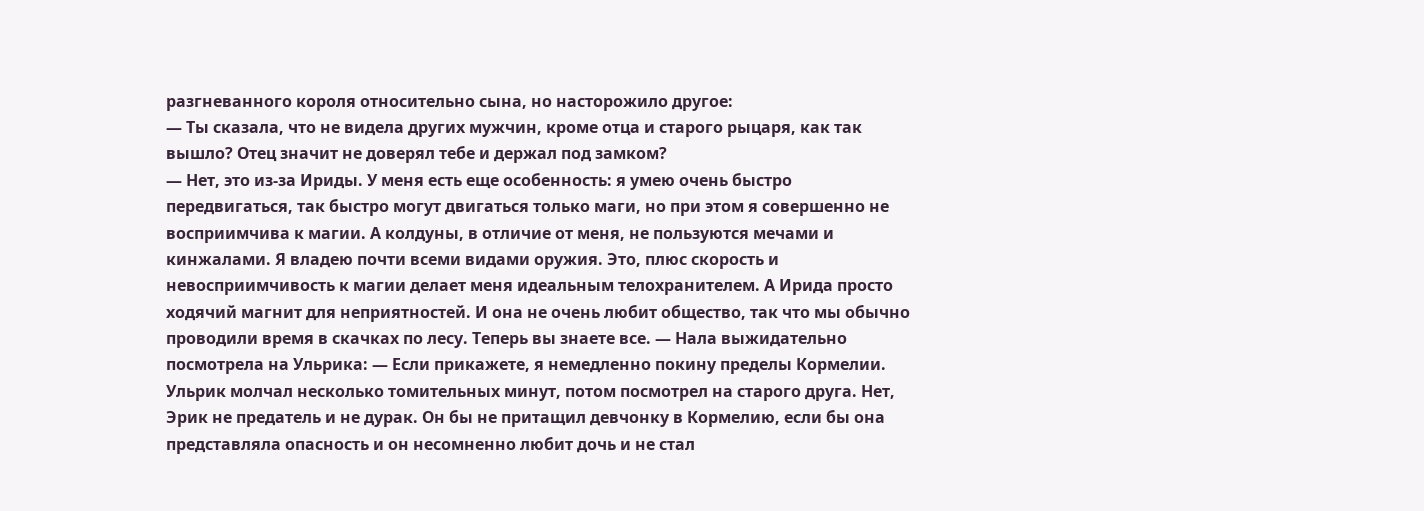разгневанного короля относительно сына, но насторожило другое:
— Ты сказала, что не видела других мужчин, кроме отца и старого рыцаря, как так вышло? Отец значит не доверял тебе и держал под замком?
— Нет, это из-за Ириды. У меня есть еще особенность: я умею очень быстро передвигаться, так быстро могут двигаться только маги, но при этом я совершенно не восприимчива к магии. А колдуны, в отличие от меня, не пользуются мечами и кинжалами. Я владею почти всеми видами оружия. Это, плюс скорость и невосприимчивость к магии делает меня идеальным телохранителем. А Ирида просто ходячий магнит для неприятностей. И она не очень любит общество, так что мы обычно проводили время в скачках по лесу. Теперь вы знаете все. — Нала выжидательно посмотрела на Ульрика: — Если прикажете, я немедленно покину пределы Кормелии.
Ульрик молчал несколько томительных минут, потом посмотрел на старого друга. Нет, Эрик не предатель и не дурак. Он бы не притащил девчонку в Кормелию, если бы она представляла опасность и он несомненно любит дочь и не стал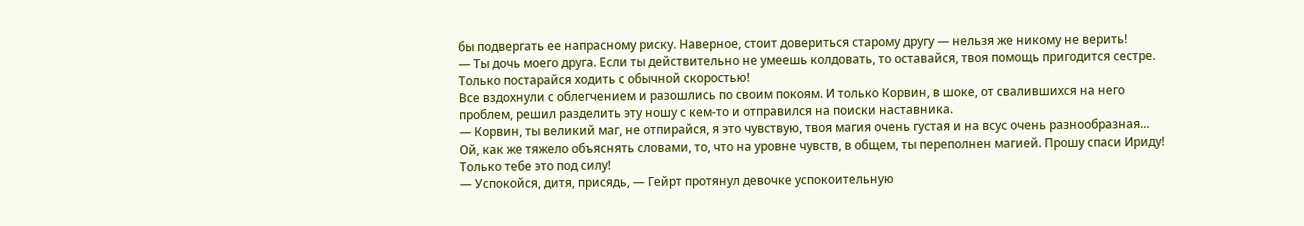бы подвергать ее напрасному риску. Наверное, стоит довериться старому другу — нельзя же никому не верить!
— Ты дочь моего друга. Если ты действительно не умеешь колдовать, то оставайся, твоя помощь пригодится сестре. Только постарайся ходить с обычной скоростью!
Все вздохнули с облегчением и разошлись по своим покоям. И только Корвин, в шоке, от свалившихся на него проблем, решил разделить эту ношу с кем-то и отправился на поиски наставника.
— Корвин, ты великий маг, не отпирайся, я это чувствую, твоя магия очень густая и на всус очень разнообразная... Ой, как же тяжело объяснять словами, то, что на уровне чувств, в общем, ты переполнен магией. Прошу спаси Ириду! Только тебе это под силу!
— Успокойся, дитя, присядь, — Гейрт протянул девочке успокоительную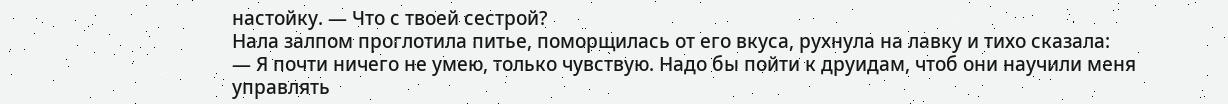настойку. — Что с твоей сестрой?
Нала залпом проглотила питье, поморщилась от его вкуса, рухнула на лавку и тихо сказала:
— Я почти ничего не умею, только чувствую. Надо бы пойти к друидам, чтоб они научили меня управлять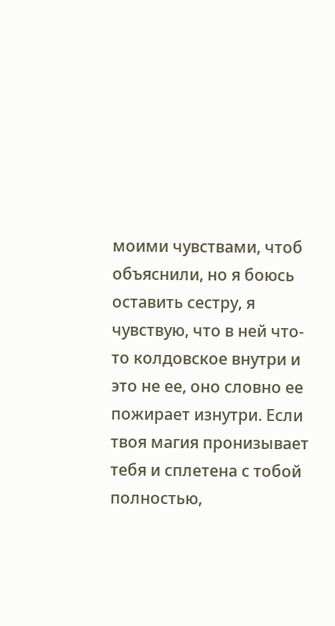моими чувствами, чтоб объяснили, но я боюсь оставить сестру, я чувствую, что в ней что-то колдовское внутри и это не ее, оно словно ее пожирает изнутри. Если твоя магия пронизывает тебя и сплетена с тобой полностью,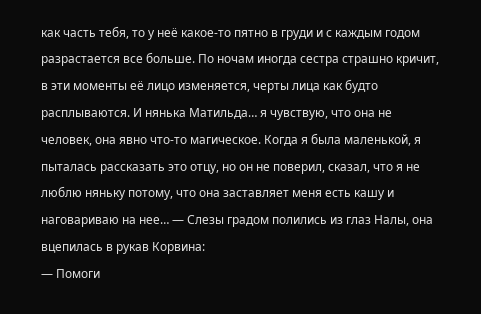как часть тебя, то у неё какое-то пятно в груди и с каждым годом разрастается все больше. По ночам иногда сестра страшно кричит, в эти моменты её лицо изменяется, черты лица как будто расплываются. И нянька Матильда… я чувствую, что она не человек, она явно что-то магическое. Когда я была маленькой, я пыталась рассказать это отцу, но он не поверил, сказал, что я не люблю няньку потому, что она заставляет меня есть кашу и наговариваю на нее… — Слезы градом полились из глаз Налы, она вцепилась в рукав Корвина:
— Помоги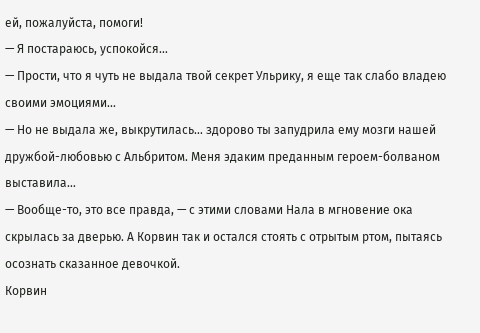ей, пожалуйста, помоги!
— Я постараюсь, успокойся…
— Прости, что я чуть не выдала твой секрет Ульрику, я еще так слабо владею своими эмоциями...
— Но не выдала же, выкрутилась… здорово ты запудрила ему мозги нашей дружбой-любовью с Альбритом. Меня эдаким преданным героем-болваном выставила…
— Вообще-то, это все правда, — с этими словами Нала в мгновение ока скрылась за дверью. А Корвин так и остался стоять с отрытым ртом, пытаясь осознать сказанное девочкой.
Корвин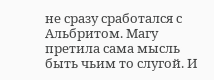не сразу сработался с Альбритом. Магу претила сама мысль быть чьим то слугой. И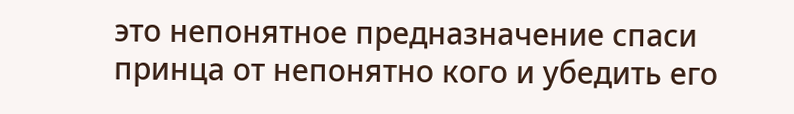это непонятное предназначение спаси принца от непонятно кого и убедить его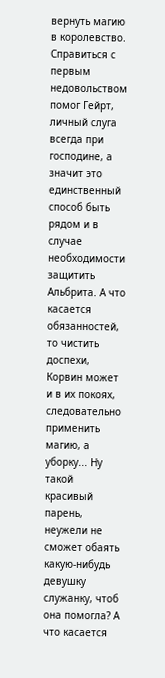вернуть магию в королевство. Справиться с первым недовольством помог Гейрт, личный слуга всегда при господине, а значит это единственный способ быть рядом и в случае необходимости защитить Альбрита. А что касается обязанностей, то чистить доспехи, Корвин может и в их покоях, следовательно применить магию, а уборку... Ну такой красивый парень, неужели не сможет обаять какую-нибудь девушку служанку, чтоб она помогла? А что касается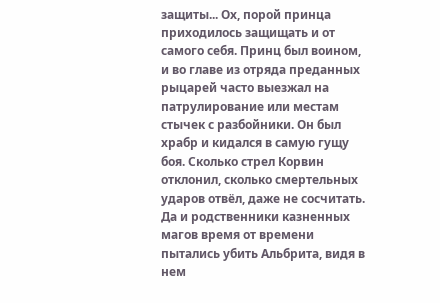защиты... Ох, порой принца приходилось защищать и от самого себя. Принц был воином, и во главе из отряда преданных рыцарей часто выезжал на патрулирование или местам стычек с разбойники. Он был храбр и кидался в самую гущу боя. Сколько стрел Корвин отклонил, сколько смертельных ударов отвёл, даже не сосчитать. Да и родственники казненных магов время от времени пытались убить Альбрита, видя в нем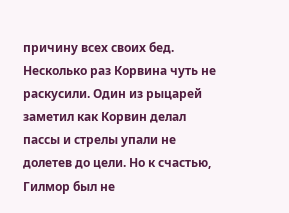причину всех своих бед.
Несколько раз Корвина чуть не раскусили. Один из рыцарей заметил как Корвин делал пассы и стрелы упали не долетев до цели. Но к счастью, Гилмор был не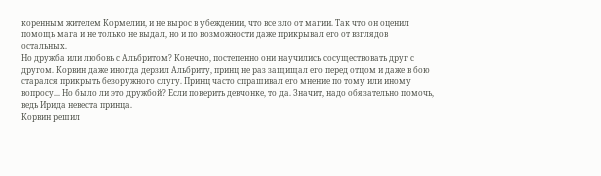коренным жителем Кормелии, и не вырос в убеждении, что все зло от магии. Так что он оценил помощь мага и не только не выдал, но и по возможности даже прикрывал его от взглядов остальных.
Но дружба или любовь с Альбритом? Конечно, постепенно они научились сосуществовать друг с другом. Корвин даже иногда дерзил Альбриту, принц не раз защищал его перед отцом и даже в бою старался прикрыть безоружного слугу. Принц часто спрашивал его мнение по тому или иному вопросу... Но было ли это дружбой? Если поверить девчонке, то да. Значит, надо обязательно помочь, ведь Ирида невеста принца.
Корвин решил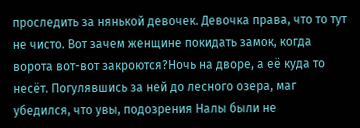проследить за нянькой девочек. Девочка права, что то тут не чисто. Вот зачем женщине покидать замок, когда ворота вот-вот закроются?Ночь на дворе, а её куда то несёт. Погулявшись за ней до лесного озера, маг убедился, что увы, подозрения Налы были не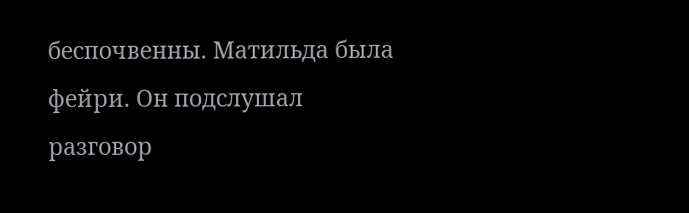беспочвенны. Матильда была фейри. Он подслушал разговор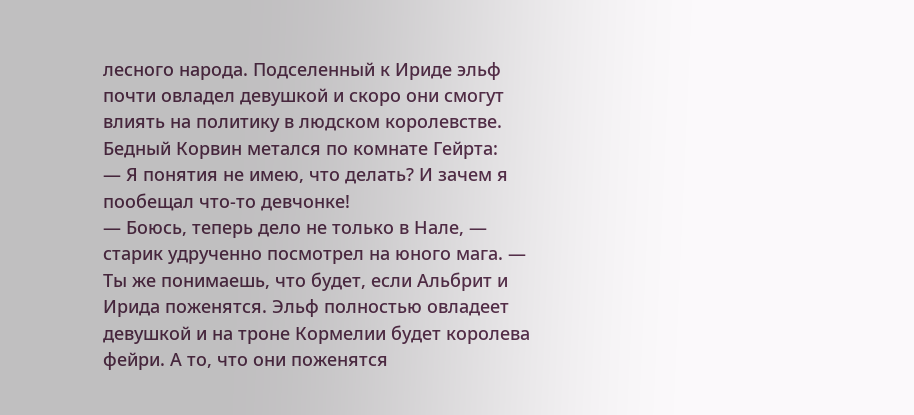лесного народа. Подселенный к Ириде эльф почти овладел девушкой и скоро они смогут влиять на политику в людском королевстве.
Бедный Корвин метался по комнате Гейрта:
— Я понятия не имею, что делать? И зачем я пообещал что-то девчонке!
— Боюсь, теперь дело не только в Нале, — старик удрученно посмотрел на юного мага. — Ты же понимаешь, что будет, если Альбрит и Ирида поженятся. Эльф полностью овладеет девушкой и на троне Кормелии будет королева фейри. А то, что они поженятся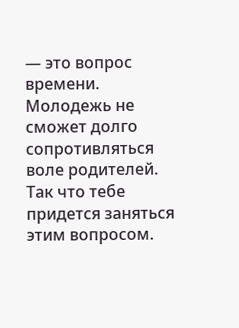— это вопрос времени. Молодежь не сможет долго сопротивляться воле родителей. Так что тебе придется заняться этим вопросом.